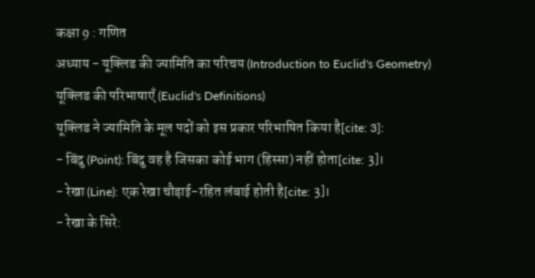कक्षा 9 : गणित
अध्याय - यूक्लिड की ज्यामिति का परिचय (Introduction to Euclid's Geometry)
यूक्लिड की परिभाषाएँ (Euclid's Definitions)
यूक्लिड ने ज्यामिति के मूल पदों को इस प्रकार परिभाषित किया है[cite: 3]:
- बिंदु (Point): बिंदु वह है जिसका कोई भाग (हिस्सा) नहीं होता[cite: 3]।
- रेखा (Line): एक रेखा चौड़ाई-रहित लंबाई होती है[cite: 3]।
- रेखा के सिरे: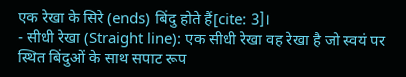एक रेखा के सिरे (ends) बिंदु होते हैं[cite: 3]।
- सीधी रेखा (Straight line): एक सीधी रेखा वह रेखा है जो स्वयं पर स्थित बिंदुओं के साथ सपाट रूप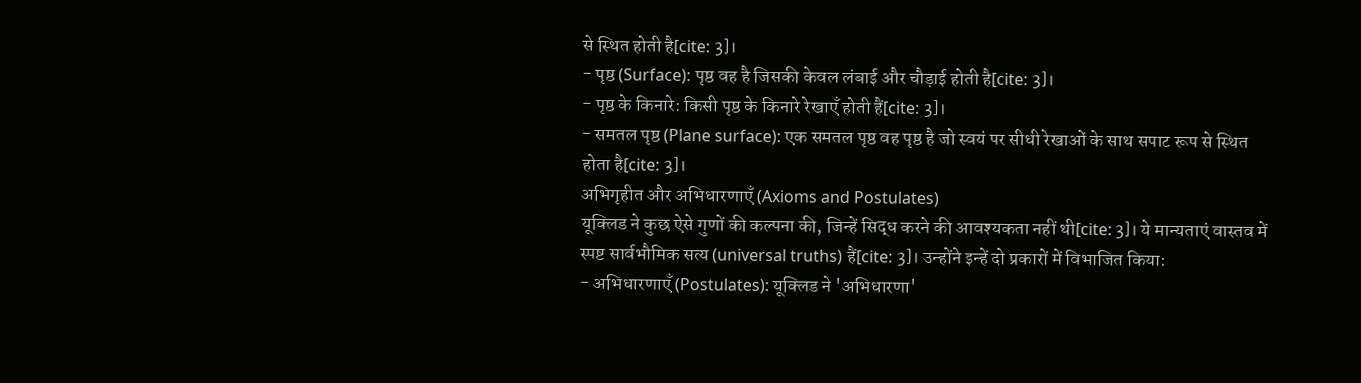से स्थित होती है[cite: 3]।
- पृष्ठ (Surface): पृष्ठ वह है जिसकी केवल लंबाई और चौड़ाई होती है[cite: 3]।
- पृष्ठ के किनारे: किसी पृष्ठ के किनारे रेखाएँ होती हैं[cite: 3]।
- समतल पृष्ठ (Plane surface): एक समतल पृष्ठ वह पृष्ठ है जो स्वयं पर सीधी रेखाओं के साथ सपाट रूप से स्थित होता है[cite: 3]।
अभिगृहीत और अभिधारणाएँ (Axioms and Postulates)
यूक्लिड ने कुछ ऐसे गुणों की कल्पना की, जिन्हें सिद्ध करने की आवश्यकता नहीं थी[cite: 3]। ये मान्यताएं वास्तव में स्पष्ट सार्वभौमिक सत्य (universal truths) हैं[cite: 3]। उन्होंने इन्हें दो प्रकारों में विभाजित किया:
- अभिधारणाएँ (Postulates): यूक्लिड ने 'अभिधारणा'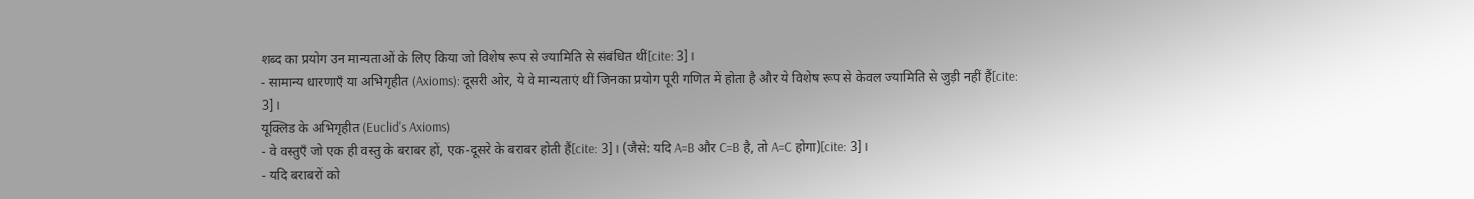शब्द का प्रयोग उन मान्यताओं के लिए किया जो विशेष रूप से ज्यामिति से संबंधित थीं[cite: 3]।
- सामान्य धारणाएँ या अभिगृहीत (Axioms): दूसरी ओर, ये वे मान्यताएं थीं जिनका प्रयोग पूरी गणित में होता है और ये विशेष रूप से केवल ज्यामिति से जुड़ी नहीं हैं[cite: 3]।
यूक्लिड के अभिगृहीत (Euclid's Axioms)
- वे वस्तुएँ जो एक ही वस्तु के बराबर हों, एक-दूसरे के बराबर होती हैं[cite: 3]। (जैसे: यदि A=B और C=B है, तो A=C होगा)[cite: 3]।
- यदि बराबरों को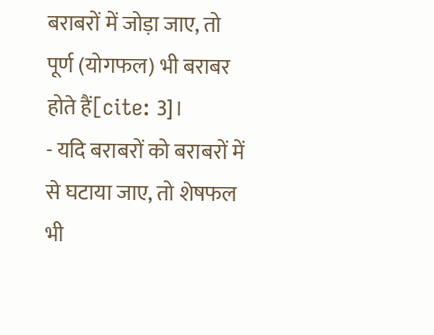बराबरों में जोड़ा जाए, तो पूर्ण (योगफल) भी बराबर होते हैं[cite: 3]।
- यदि बराबरों को बराबरों में से घटाया जाए, तो शेषफल भी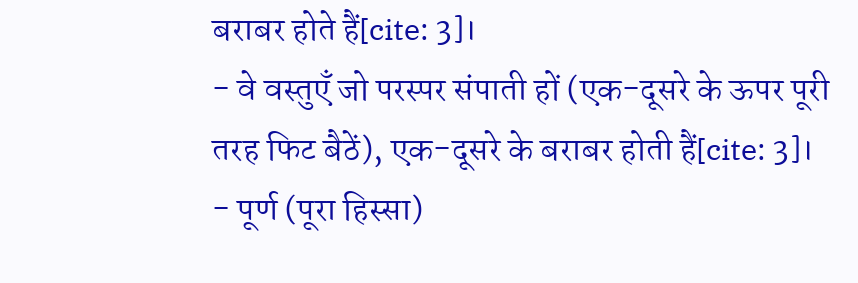बराबर होते हैं[cite: 3]।
- वे वस्तुएँ जो परस्पर संपाती हों (एक-दूसरे के ऊपर पूरी तरह फिट बैठें), एक-दूसरे के बराबर होती हैं[cite: 3]।
- पूर्ण (पूरा हिस्सा)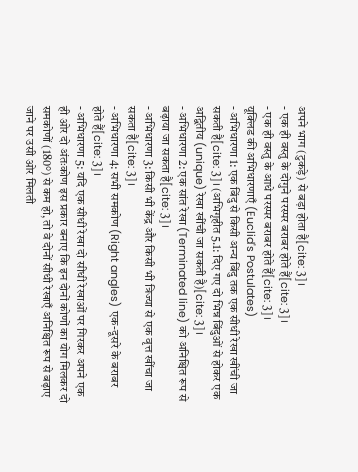अपने भाग (टुकड़े) से बड़ा होता है[cite: 3]।
- एक ही वस्तु के दोगुने परस्पर बराबर होते हैं[cite: 3]।
- एक ही वस्तु के आधे परस्पर बराबर होते हैं[cite: 3]।
यूक्लिड की अभिधारणाएँ (Euclid's Postulates)
- अभिधारणा 1: एक बिंदु से किसी अन्य बिंदु तक एक सीधी रेखा खींची जा सकती है[cite: 3]। (अभिगृहीत 5.1: दिए गए दो भिन्न बिंदुओं से होकर एक अद्वितीय (unique) रेखा खींची जा सकती है)[cite: 3]।
- अभिधारणा 2: एक सांत रेखा (Terminated line) को अनिश्चित रूप से बढ़ाया जा सकता है[cite: 3]।
- अभिधारणा 3: किसी भी केंद्र और किसी भी त्रिज्या से एक वृत्त खींचा जा सकता है[cite: 3]।
- अभिधारणा 4: सभी समकोण (Right angles) एक-दूसरे के बराबर होते हैं[cite: 3]।
- अभिधारणा 5: यदि एक सीधी रेखा दो सीधी रेखाओं पर गिरकर अपने एक ही ओर दो अंतःकोण इस प्रकार बनाए कि इन दोनों कोणों का योग मिलकर दो समकोणों (180°) से कम हो, तो वे दोनों सीधी रेखाएँ अनिश्चित रूप से बढ़ाए जाने पर उसी ओर मिलती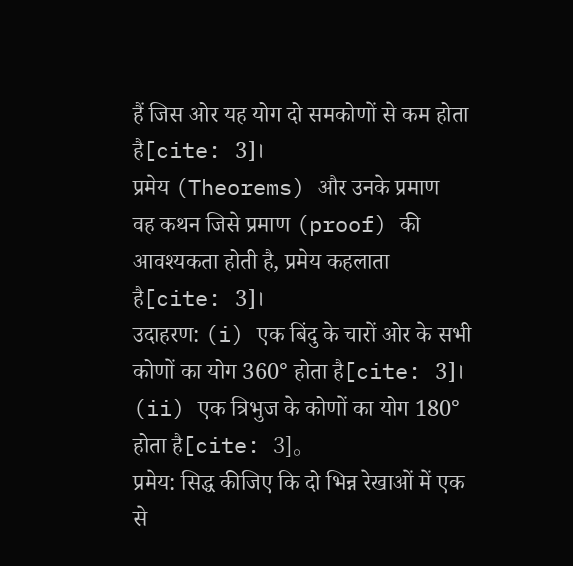हैं जिस ओर यह योग दो समकोणों से कम होता है[cite: 3]।
प्रमेय (Theorems) और उनके प्रमाण
वह कथन जिसे प्रमाण (proof) की आवश्यकता होती है, प्रमेय कहलाता है[cite: 3]।
उदाहरण: (i) एक बिंदु के चारों ओर के सभी कोणों का योग 360° होता है[cite: 3]। (ii) एक त्रिभुज के कोणों का योग 180° होता है[cite: 3]。
प्रमेय: सिद्ध कीजिए कि दो भिन्न रेखाओं में एक से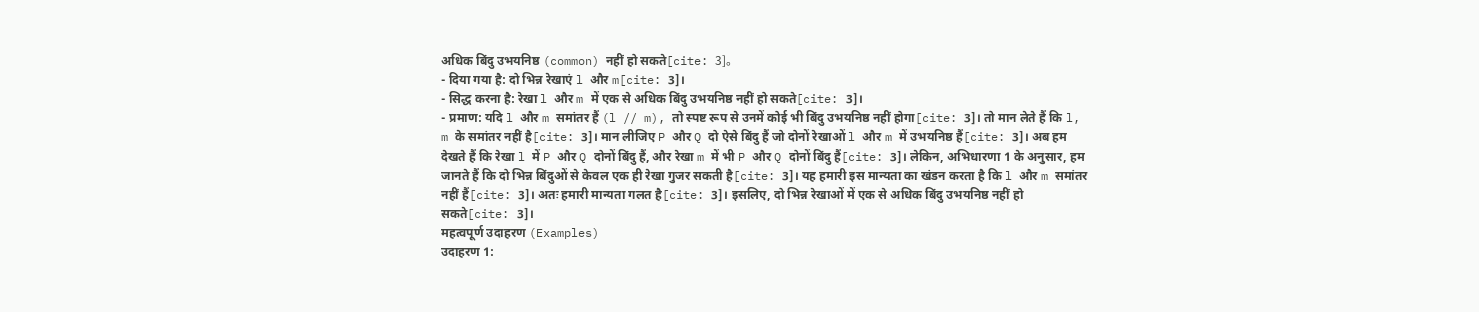अधिक बिंदु उभयनिष्ठ (common) नहीं हो सकते[cite: 3]。
- दिया गया है: दो भिन्न रेखाएं l और m[cite: 3]।
- सिद्ध करना है: रेखा l और m में एक से अधिक बिंदु उभयनिष्ठ नहीं हो सकते[cite: 3]।
- प्रमाण: यदि l और m समांतर हैं (l // m), तो स्पष्ट रूप से उनमें कोई भी बिंदु उभयनिष्ठ नहीं होगा[cite: 3]। तो मान लेते हैं कि l, m के समांतर नहीं है[cite: 3]। मान लीजिए P और Q दो ऐसे बिंदु हैं जो दोनों रेखाओं l और m में उभयनिष्ठ हैं[cite: 3]। अब हम देखते हैं कि रेखा l में P और Q दोनों बिंदु हैं, और रेखा m में भी P और Q दोनों बिंदु हैं[cite: 3]। लेकिन, अभिधारणा 1 के अनुसार, हम जानते हैं कि दो भिन्न बिंदुओं से केवल एक ही रेखा गुजर सकती है[cite: 3]। यह हमारी इस मान्यता का खंडन करता है कि l और m समांतर नहीं हैं[cite: 3]। अतः हमारी मान्यता गलत है[cite: 3]। इसलिए, दो भिन्न रेखाओं में एक से अधिक बिंदु उभयनिष्ठ नहीं हो सकते[cite: 3]।
महत्वपूर्ण उदाहरण (Examples)
उदाहरण 1: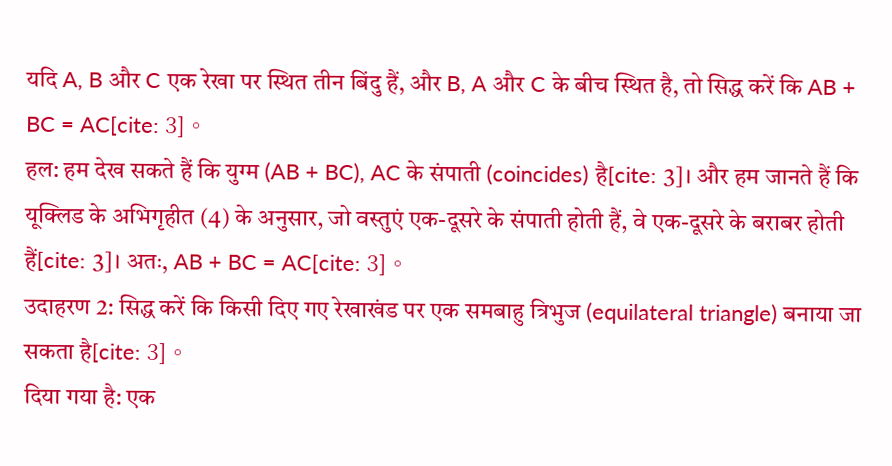यदि A, B और C एक रेखा पर स्थित तीन बिंदु हैं, और B, A और C के बीच स्थित है, तो सिद्ध करें कि AB + BC = AC[cite: 3]。
हल: हम देख सकते हैं कि युग्म (AB + BC), AC के संपाती (coincides) है[cite: 3]। और हम जानते हैं कि यूक्लिड के अभिगृहीत (4) के अनुसार, जो वस्तुएं एक-दूसरे के संपाती होती हैं, वे एक-दूसरे के बराबर होती हैं[cite: 3]। अतः, AB + BC = AC[cite: 3]。
उदाहरण 2: सिद्ध करें कि किसी दिए गए रेखाखंड पर एक समबाहु त्रिभुज (equilateral triangle) बनाया जा सकता है[cite: 3]。
दिया गया है: एक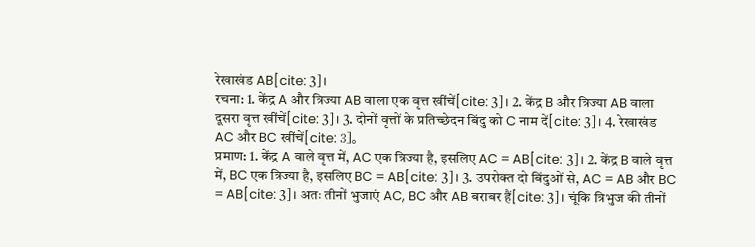रेखाखंड AB[cite: 3]।
रचना: 1. केंद्र A और त्रिज्या AB वाला एक वृत्त खींचें[cite: 3]। 2. केंद्र B और त्रिज्या AB वाला दूसरा वृत्त खींचें[cite: 3]। 3. दोनों वृत्तों के प्रतिच्छेदन बिंदु को C नाम दें[cite: 3]। 4. रेखाखंड AC और BC खींचें[cite: 3]。
प्रमाण: 1. केंद्र A वाले वृत्त में, AC एक त्रिज्या है, इसलिए AC = AB[cite: 3]। 2. केंद्र B वाले वृत्त में, BC एक त्रिज्या है, इसलिए BC = AB[cite: 3]। 3. उपरोक्त दो बिंदुओं से, AC = AB और BC = AB[cite: 3]। अतः तीनों भुजाएं AC, BC और AB बराबर हैं[cite: 3]। चूंकि त्रिभुज की तीनों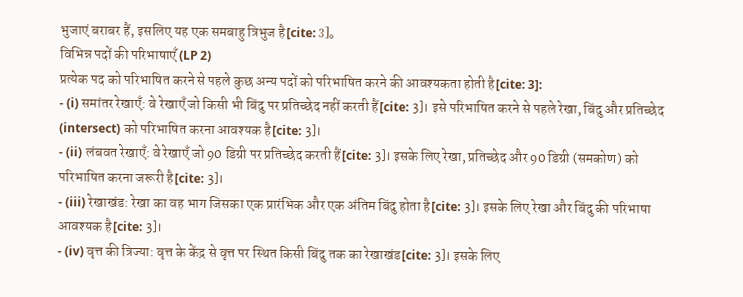भुजाएं बराबर हैं, इसलिए यह एक समबाहु त्रिभुज है[cite: 3]。
विभिन्न पदों की परिभाषाएँ (LP 2)
प्रत्येक पद को परिभाषित करने से पहले कुछ अन्य पदों को परिभाषित करने की आवश्यकता होती है[cite: 3]:
- (i) समांतर रेखाएँ: वे रेखाएँ जो किसी भी बिंदु पर प्रतिच्छेद नहीं करती हैं[cite: 3]। इसे परिभाषित करने से पहले रेखा, बिंदु और प्रतिच्छेद (intersect) को परिभाषित करना आवश्यक है[cite: 3]।
- (ii) लंबवत रेखाएँ: वे रेखाएँ जो 90 डिग्री पर प्रतिच्छेद करती हैं[cite: 3]। इसके लिए रेखा, प्रतिच्छेद और 90 डिग्री (समकोण) को परिभाषित करना जरूरी है[cite: 3]।
- (iii) रेखाखंड: रेखा का वह भाग जिसका एक प्रारंभिक और एक अंतिम बिंदु होता है[cite: 3]। इसके लिए रेखा और बिंदु की परिभाषा आवश्यक है[cite: 3]।
- (iv) वृत्त की त्रिज्या: वृत्त के केंद्र से वृत्त पर स्थित किसी बिंदु तक का रेखाखंड[cite: 3]। इसके लिए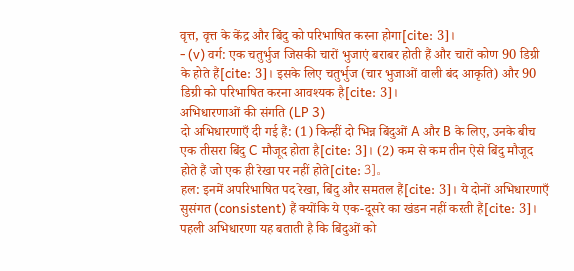वृत्त, वृत्त के केंद्र और बिंदु को परिभाषित करना होगा[cite: 3]।
- (v) वर्ग: एक चतुर्भुज जिसकी चारों भुजाएं बराबर होती हैं और चारों कोण 90 डिग्री के होते हैं[cite: 3]। इसके लिए चतुर्भुज (चार भुजाओं वाली बंद आकृति) और 90 डिग्री को परिभाषित करना आवश्यक है[cite: 3]।
अभिधारणाओं की संगति (LP 3)
दो अभिधारणाएँ दी गई हैं: (1) किन्हीं दो भिन्न बिंदुओं A और B के लिए, उनके बीच एक तीसरा बिंदु C मौजूद होता है[cite: 3]। (2) कम से कम तीन ऐसे बिंदु मौजूद होते हैं जो एक ही रेखा पर नहीं होते[cite: 3]。
हल: इनमें अपरिभाषित पद रेखा, बिंदु और समतल हैं[cite: 3]। ये दोनों अभिधारणाएँ सुसंगत (consistent) हैं क्योंकि ये एक-दूसरे का खंडन नहीं करती हैं[cite: 3]। पहली अभिधारणा यह बताती है कि बिंदुओं को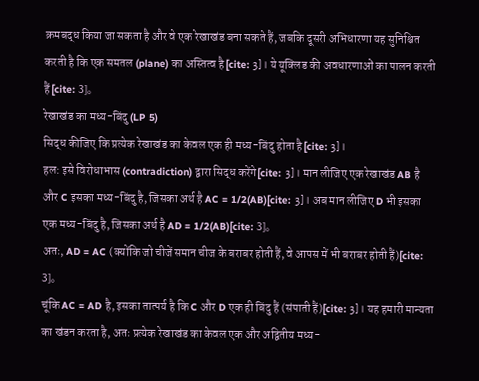क्रमबद्ध किया जा सकता है और वे एक रेखाखंड बना सकते हैं, जबकि दूसरी अभिधारणा यह सुनिश्चित करती है कि एक समतल (plane) का अस्तित्व है[cite: 3]। ये यूक्लिड की अवधारणाओं का पालन करती हैं[cite: 3]。
रेखाखंड का मध्य-बिंदु (LP 5)
सिद्ध कीजिए कि प्रत्येक रेखाखंड का केवल एक ही मध्य-बिंदु होता है[cite: 3]।
हल: इसे विरोधाभास (contradiction) द्वारा सिद्ध करेंगे[cite: 3]। मान लीजिए एक रेखाखंड AB है और C इसका मध्य-बिंदु है, जिसका अर्थ है AC = 1/2(AB)[cite: 3]। अब मान लीजिए D भी इसका एक मध्य-बिंदु है, जिसका अर्थ है AD = 1/2(AB)[cite: 3]。
अतः, AD = AC (क्योंकि जो चीजें समान चीज के बराबर होती हैं, वे आपस में भी बराबर होती हैं)[cite: 3]。
चूंकि AC = AD है, इसका तात्पर्य है कि C और D एक ही बिंदु हैं (संपाती हैं)[cite: 3]। यह हमारी मान्यता का खंडन करता है, अतः प्रत्येक रेखाखंड का केवल एक और अद्वितीय मध्य-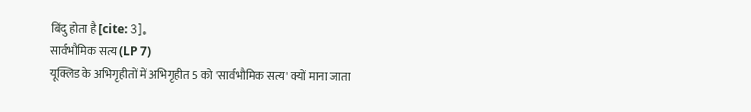बिंदु होता है[cite: 3]。
सार्वभौमिक सत्य (LP 7)
यूक्लिड के अभिगृहीतों में अभिगृहीत 5 को 'सार्वभौमिक सत्य' क्यों माना जाता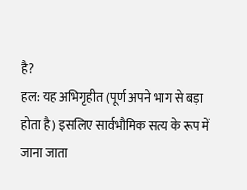है?
हल: यह अभिगृहीत (पूर्ण अपने भाग से बड़ा होता है) इसलिए सार्वभौमिक सत्य के रूप में जाना जाता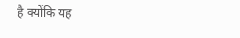है क्योंकि यह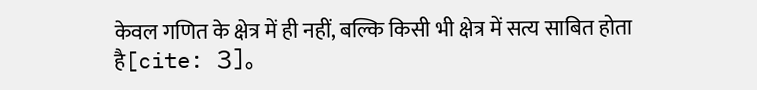केवल गणित के क्षेत्र में ही नहीं, बल्कि किसी भी क्षेत्र में सत्य साबित होता है[cite: 3]。